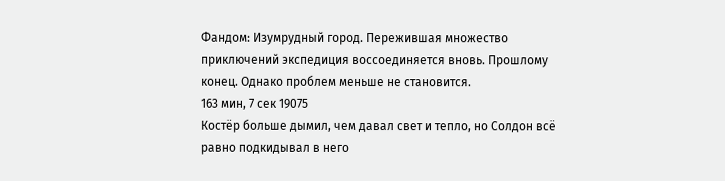Фандом: Изумрудный город. Пережившая множество приключений экспедиция воссоединяется вновь. Прошлому конец. Однако проблем меньше не становится.
163 мин, 7 сек 19075
Костёр больше дымил, чем давал свет и тепло, но Солдон всё равно подкидывал в него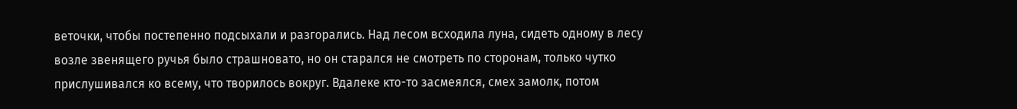веточки, чтобы постепенно подсыхали и разгорались. Над лесом всходила луна, сидеть одному в лесу возле звенящего ручья было страшновато, но он старался не смотреть по сторонам, только чутко прислушивался ко всему, что творилось вокруг. Вдалеке кто-то засмеялся, смех замолк, потом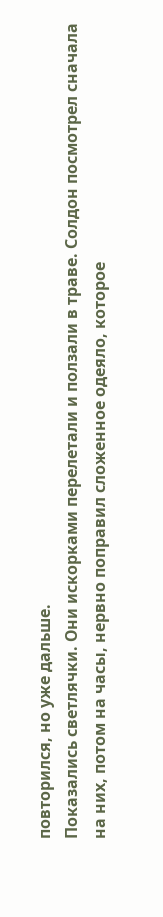повторился, но уже дальше.
Показались светлячки. Они искорками перелетали и ползали в траве. Солдон посмотрел сначала на них, потом на часы, нервно поправил сложенное одеяло, которое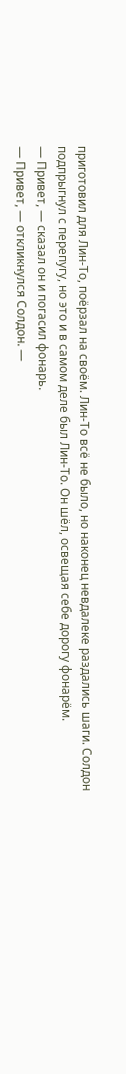приготовил для Лин-То, поёрзал на своём. Лин-То всё не было, но наконец невдалеке раздались шаги. Солдон подпрыгнул с перепугу, но это и в самом деле был Лин-То. Он шёл, освещая себе дорогу фонарём.
― Привет, ― сказал он и погасил фонарь.
― Привет, ― откликнулся Солдон. ―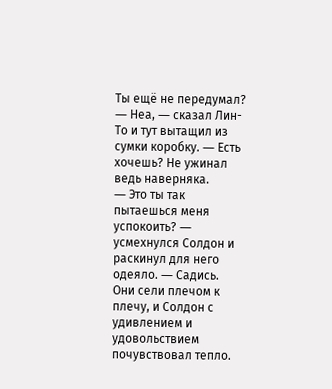Ты ещё не передумал?
― Неа, ― сказал Лин-То и тут вытащил из сумки коробку. ― Есть хочешь? Не ужинал ведь наверняка.
― Это ты так пытаешься меня успокоить? ― усмехнулся Солдон и раскинул для него одеяло. ― Садись.
Они сели плечом к плечу, и Солдон с удивлением и удовольствием почувствовал тепло.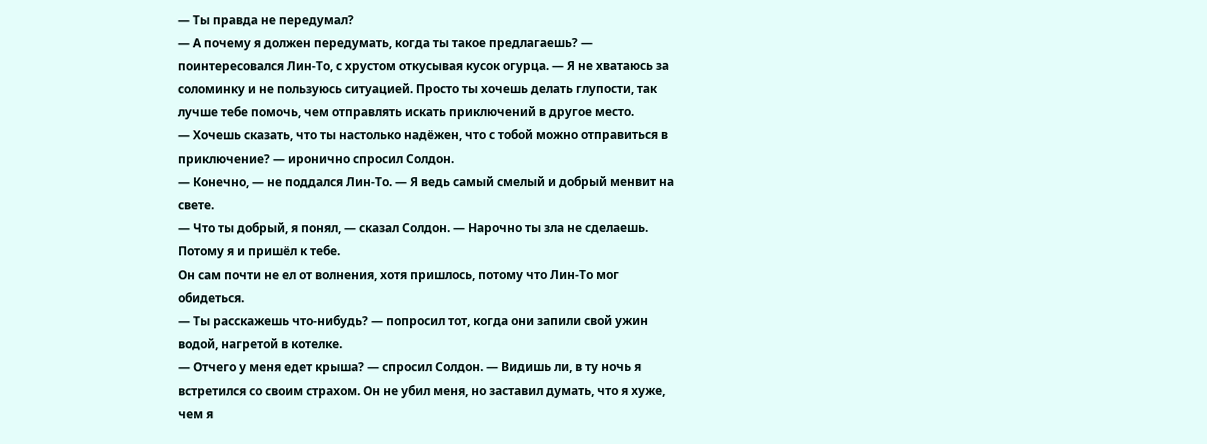― Ты правда не передумал?
― А почему я должен передумать, когда ты такое предлагаешь? ― поинтересовался Лин-То, с хрустом откусывая кусок огурца. ― Я не хватаюсь за соломинку и не пользуюсь ситуацией. Просто ты хочешь делать глупости, так лучше тебе помочь, чем отправлять искать приключений в другое место.
― Хочешь сказать, что ты настолько надёжен, что с тобой можно отправиться в приключение? ― иронично спросил Солдон.
― Конечно, ― не поддался Лин-То. ― Я ведь самый смелый и добрый менвит на свете.
― Что ты добрый, я понял, ― сказал Солдон. ― Нарочно ты зла не сделаешь. Потому я и пришёл к тебе.
Он сам почти не ел от волнения, хотя пришлось, потому что Лин-То мог обидеться.
― Ты расскажешь что-нибудь? ― попросил тот, когда они запили свой ужин водой, нагретой в котелке.
― Отчего у меня едет крыша? ― спросил Солдон. ― Видишь ли, в ту ночь я встретился со своим страхом. Он не убил меня, но заставил думать, что я хуже, чем я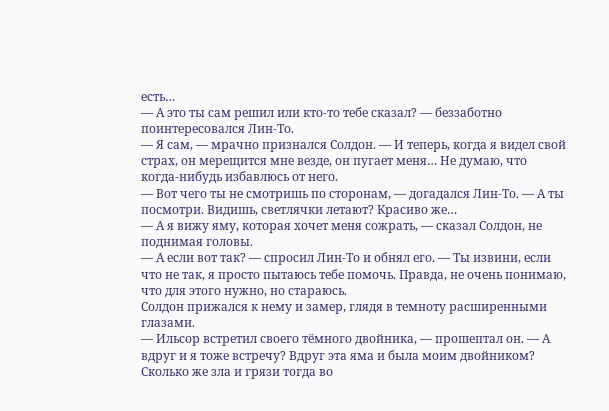есть…
― А это ты сам решил или кто-то тебе сказал? ― беззаботно поинтересовался Лин-То.
― Я сам, ― мрачно признался Солдон. ― И теперь, когда я видел свой страх, он мерещится мне везде, он пугает меня… Не думаю, что когда-нибудь избавлюсь от него.
― Вот чего ты не смотришь по сторонам, ― догадался Лин-То. ― А ты посмотри. Видишь, светлячки летают? Красиво же…
― А я вижу яму, которая хочет меня сожрать, ― сказал Солдон, не поднимая головы.
― А если вот так? ― спросил Лин-То и обнял его. ― Ты извини, если что не так, я просто пытаюсь тебе помочь. Правда, не очень понимаю, что для этого нужно, но стараюсь.
Солдон прижался к нему и замер, глядя в темноту расширенными глазами.
― Ильсор встретил своего тёмного двойника, ― прошептал он. ― А вдруг и я тоже встречу? Вдруг эта яма и была моим двойником? Сколько же зла и грязи тогда во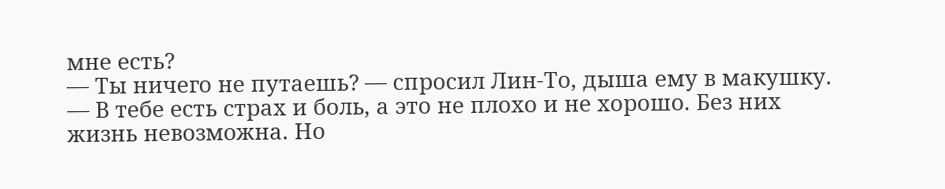мне есть?
― Ты ничего не путаешь? ― спросил Лин-То, дыша ему в макушку. ― В тебе есть страх и боль, а это не плохо и не хорошо. Без них жизнь невозможна. Но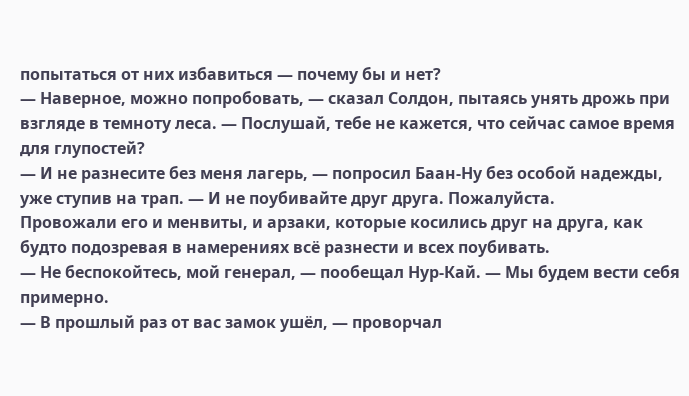попытаться от них избавиться ― почему бы и нет?
― Наверное, можно попробовать, ― сказал Солдон, пытаясь унять дрожь при взгляде в темноту леса. ― Послушай, тебе не кажется, что сейчас самое время для глупостей?
― И не разнесите без меня лагерь, ― попросил Баан-Ну без особой надежды, уже ступив на трап. ― И не поубивайте друг друга. Пожалуйста.
Провожали его и менвиты, и арзаки, которые косились друг на друга, как будто подозревая в намерениях всё разнести и всех поубивать.
― Не беспокойтесь, мой генерал, ― пообещал Нур-Кай. ― Мы будем вести себя примерно.
― В прошлый раз от вас замок ушёл, ― проворчал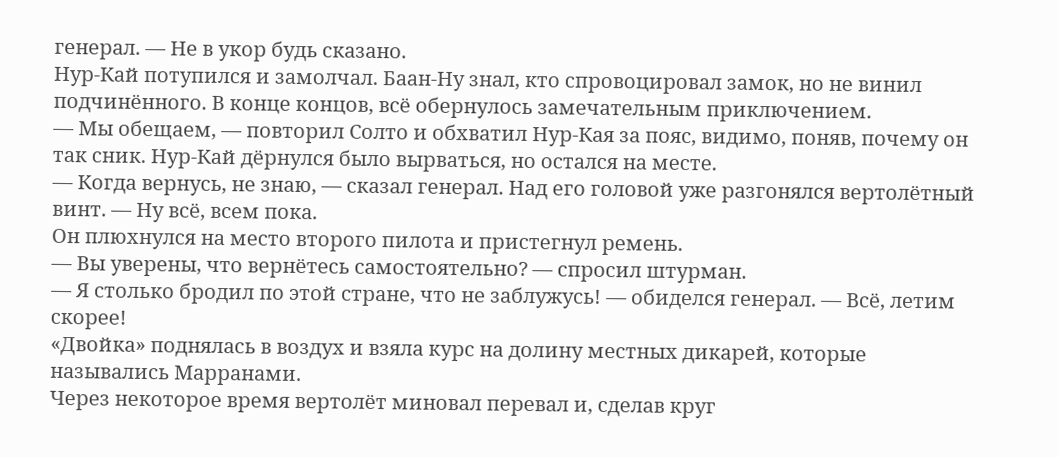генерал. ― Не в укор будь сказано.
Нур-Кай потупился и замолчал. Баан-Ну знал, кто спровоцировал замок, но не винил подчинённого. В конце концов, всё обернулось замечательным приключением.
― Мы обещаем, ― повторил Солто и обхватил Нур-Кая за пояс, видимо, поняв, почему он так сник. Нур-Кай дёрнулся было вырваться, но остался на месте.
― Когда вернусь, не знаю, ― сказал генерал. Над его головой уже разгонялся вертолётный винт. ― Ну всё, всем пока.
Он плюхнулся на место второго пилота и пристегнул ремень.
― Вы уверены, что вернётесь самостоятельно? ― спросил штурман.
― Я столько бродил по этой стране, что не заблужусь! ― обиделся генерал. ― Всё, летим скорее!
«Двойка» поднялась в воздух и взяла курс на долину местных дикарей, которые назывались Марранами.
Через некоторое время вертолёт миновал перевал и, сделав круг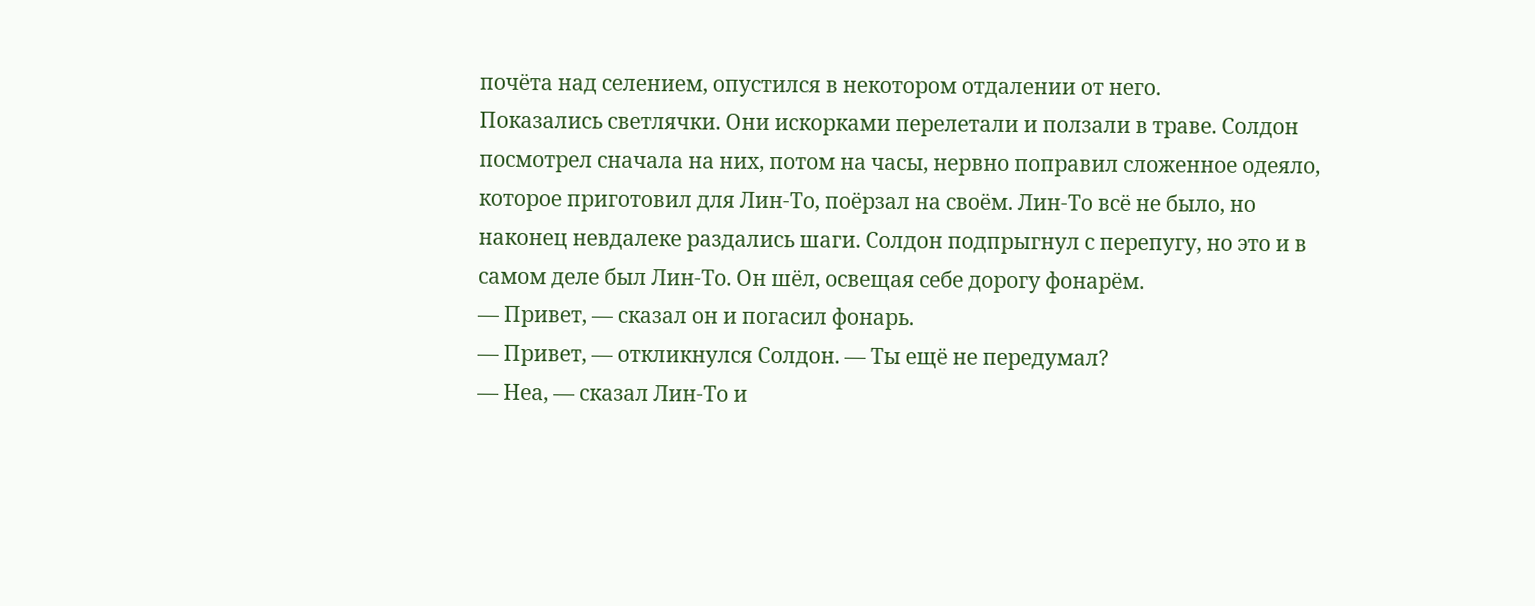почёта над селением, опустился в некотором отдалении от него.
Показались светлячки. Они искорками перелетали и ползали в траве. Солдон посмотрел сначала на них, потом на часы, нервно поправил сложенное одеяло, которое приготовил для Лин-То, поёрзал на своём. Лин-То всё не было, но наконец невдалеке раздались шаги. Солдон подпрыгнул с перепугу, но это и в самом деле был Лин-То. Он шёл, освещая себе дорогу фонарём.
― Привет, ― сказал он и погасил фонарь.
― Привет, ― откликнулся Солдон. ― Ты ещё не передумал?
― Неа, ― сказал Лин-То и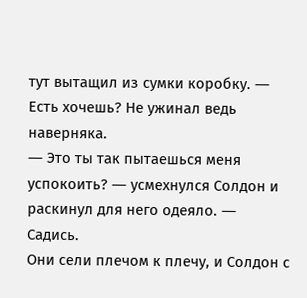тут вытащил из сумки коробку. ― Есть хочешь? Не ужинал ведь наверняка.
― Это ты так пытаешься меня успокоить? ― усмехнулся Солдон и раскинул для него одеяло. ― Садись.
Они сели плечом к плечу, и Солдон с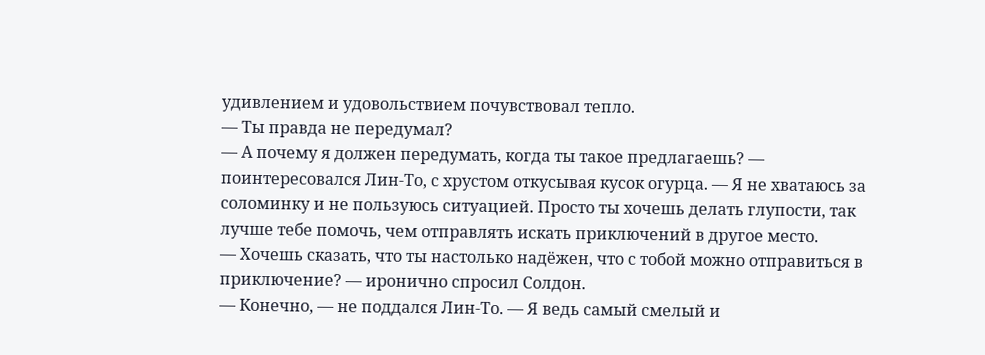удивлением и удовольствием почувствовал тепло.
― Ты правда не передумал?
― А почему я должен передумать, когда ты такое предлагаешь? ― поинтересовался Лин-То, с хрустом откусывая кусок огурца. ― Я не хватаюсь за соломинку и не пользуюсь ситуацией. Просто ты хочешь делать глупости, так лучше тебе помочь, чем отправлять искать приключений в другое место.
― Хочешь сказать, что ты настолько надёжен, что с тобой можно отправиться в приключение? ― иронично спросил Солдон.
― Конечно, ― не поддался Лин-То. ― Я ведь самый смелый и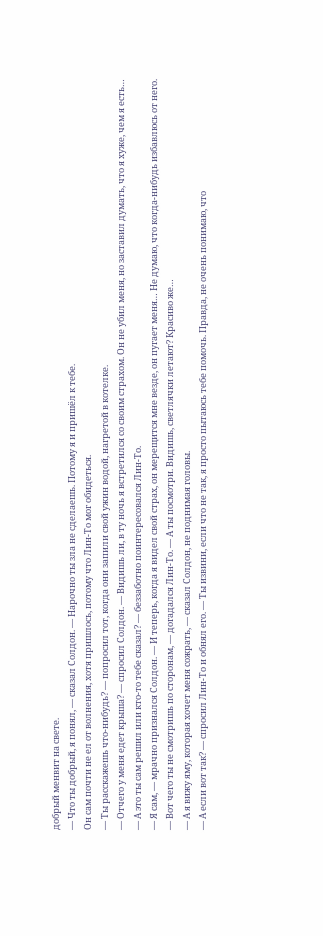добрый менвит на свете.
― Что ты добрый, я понял, ― сказал Солдон. ― Нарочно ты зла не сделаешь. Потому я и пришёл к тебе.
Он сам почти не ел от волнения, хотя пришлось, потому что Лин-То мог обидеться.
― Ты расскажешь что-нибудь? ― попросил тот, когда они запили свой ужин водой, нагретой в котелке.
― Отчего у меня едет крыша? ― спросил Солдон. ― Видишь ли, в ту ночь я встретился со своим страхом. Он не убил меня, но заставил думать, что я хуже, чем я есть…
― А это ты сам решил или кто-то тебе сказал? ― беззаботно поинтересовался Лин-То.
― Я сам, ― мрачно признался Солдон. ― И теперь, когда я видел свой страх, он мерещится мне везде, он пугает меня… Не думаю, что когда-нибудь избавлюсь от него.
― Вот чего ты не смотришь по сторонам, ― догадался Лин-То. ― А ты посмотри. Видишь, светлячки летают? Красиво же…
― А я вижу яму, которая хочет меня сожрать, ― сказал Солдон, не поднимая головы.
― А если вот так? ― спросил Лин-То и обнял его. ― Ты извини, если что не так, я просто пытаюсь тебе помочь. Правда, не очень понимаю, что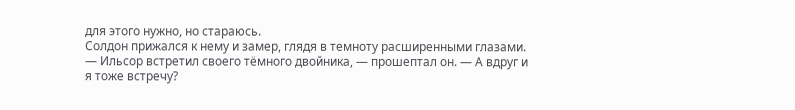для этого нужно, но стараюсь.
Солдон прижался к нему и замер, глядя в темноту расширенными глазами.
― Ильсор встретил своего тёмного двойника, ― прошептал он. ― А вдруг и я тоже встречу?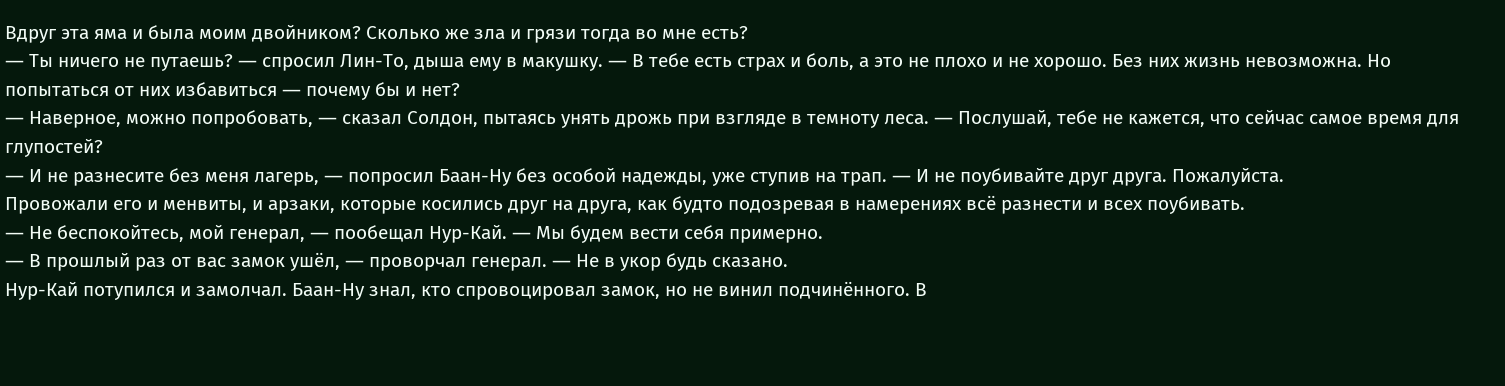Вдруг эта яма и была моим двойником? Сколько же зла и грязи тогда во мне есть?
― Ты ничего не путаешь? ― спросил Лин-То, дыша ему в макушку. ― В тебе есть страх и боль, а это не плохо и не хорошо. Без них жизнь невозможна. Но попытаться от них избавиться ― почему бы и нет?
― Наверное, можно попробовать, ― сказал Солдон, пытаясь унять дрожь при взгляде в темноту леса. ― Послушай, тебе не кажется, что сейчас самое время для глупостей?
― И не разнесите без меня лагерь, ― попросил Баан-Ну без особой надежды, уже ступив на трап. ― И не поубивайте друг друга. Пожалуйста.
Провожали его и менвиты, и арзаки, которые косились друг на друга, как будто подозревая в намерениях всё разнести и всех поубивать.
― Не беспокойтесь, мой генерал, ― пообещал Нур-Кай. ― Мы будем вести себя примерно.
― В прошлый раз от вас замок ушёл, ― проворчал генерал. ― Не в укор будь сказано.
Нур-Кай потупился и замолчал. Баан-Ну знал, кто спровоцировал замок, но не винил подчинённого. В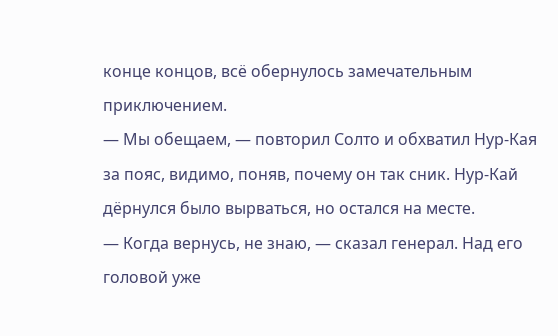конце концов, всё обернулось замечательным приключением.
― Мы обещаем, ― повторил Солто и обхватил Нур-Кая за пояс, видимо, поняв, почему он так сник. Нур-Кай дёрнулся было вырваться, но остался на месте.
― Когда вернусь, не знаю, ― сказал генерал. Над его головой уже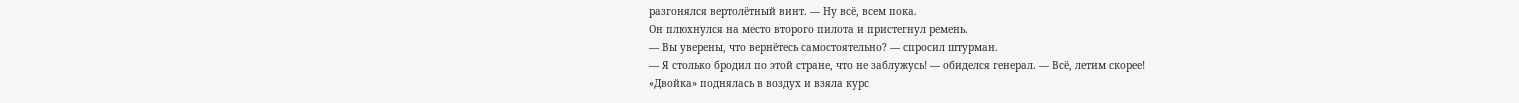разгонялся вертолётный винт. ― Ну всё, всем пока.
Он плюхнулся на место второго пилота и пристегнул ремень.
― Вы уверены, что вернётесь самостоятельно? ― спросил штурман.
― Я столько бродил по этой стране, что не заблужусь! ― обиделся генерал. ― Всё, летим скорее!
«Двойка» поднялась в воздух и взяла курс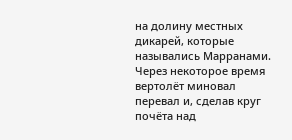на долину местных дикарей, которые назывались Марранами.
Через некоторое время вертолёт миновал перевал и, сделав круг почёта над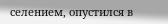селением, опустился в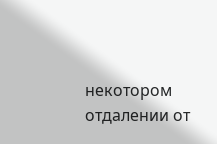некотором отдалении от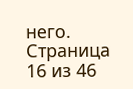него.
Страница 16 из 46